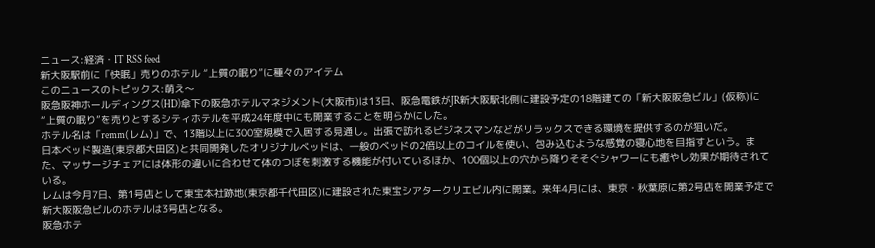ニュース:経済・IT RSS feed
新大阪駅前に「快眠」売りのホテル “上質の眠り”に種々のアイテム
このニュースのトピックス:萌え〜
阪急阪神ホールディングス(HD)傘下の阪急ホテルマネジメント(大阪市)は13日、阪急電鉄がJR新大阪駅北側に建設予定の18階建ての「新大阪阪急ビル」(仮称)に“上質の眠り”を売りとするシティホテルを平成24年度中にも開業することを明らかにした。
ホテル名は「remm(レム)」で、13階以上に300室規模で入居する見通し。出張で訪れるビジネスマンなどがリラックスできる環境を提供するのが狙いだ。
日本ベッド製造(東京都大田区)と共同開発したオリジナルベッドは、一般のベッドの2倍以上のコイルを使い、包み込むような感覚の寝心地を目指すという。また、マッサージチェアには体形の違いに合わせて体のつぼを刺激する機能が付いているほか、100個以上の穴から降りそそぐシャワーにも癒やし効果が期待されている。
レムは今月7日、第1号店として東宝本社跡地(東京都千代田区)に建設された東宝シアタークリエビル内に開業。来年4月には、東京・秋葉原に第2号店を開業予定で新大阪阪急ビルのホテルは3号店となる。
阪急ホテ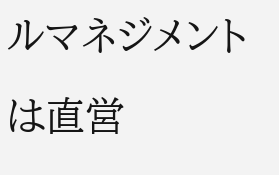ルマネジメントは直営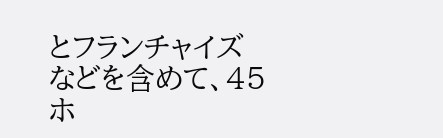とフランチャイズなどを含めて、45ホ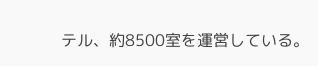テル、約8500室を運営している。